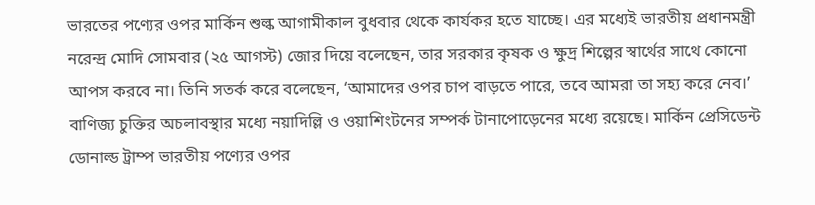ভারতের পণ্যের ওপর মার্কিন শুল্ক আগামীকাল বুধবার থেকে কার্যকর হতে যাচ্ছে। এর মধ্যেই ভারতীয় প্রধানমন্ত্রী নরেন্দ্র মোদি সোমবার (২৫ আগস্ট) জোর দিয়ে বলেছেন, তার সরকার কৃষক ও ক্ষুদ্র শিল্পের স্বার্থের সাথে কোনো আপস করবে না। তিনি সতর্ক করে বলেছেন, ‘আমাদের ওপর চাপ বাড়তে পারে, তবে আমরা তা সহ্য করে নেব।’
বাণিজ্য চুক্তির অচলাবস্থার মধ্যে নয়াদিল্লি ও ওয়াশিংটনের সম্পর্ক টানাপোড়েনের মধ্যে রয়েছে। মার্কিন প্রেসিডেন্ট ডোনাল্ড ট্রাম্প ভারতীয় পণ্যের ওপর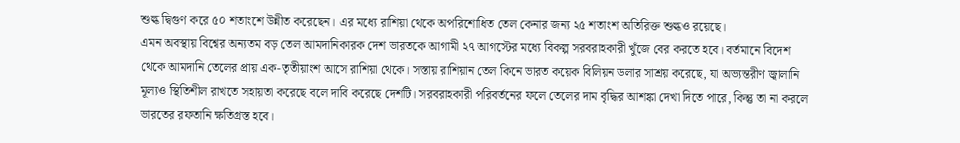শুল্ক দ্বিগুণ করে ৫০ শতাংশে উন্নীত করেছেন। এর মধ্যে রাশিয়া থেকে অপরিশোধিত তেল কেনার জন্য ২৫ শতাংশ অতিরিক্ত শুল্কও রয়েছে।
এমন অবস্থায় বিশ্বের অন্যতম বড় তেল আমদানিকারক দেশ ভারতকে আগামী ২৭ আগস্টের মধ্যে বিকল্প সরবরাহকারী খুঁজে বের করতে হবে। বর্তমানে বিদেশ থেকে আমদানি তেলের প্রায় এক-তৃতীয়াংশ আসে রাশিয়া থেকে। সস্তায় রাশিয়ান তেল কিনে ভারত কয়েক বিলিয়ন ডলার সাশ্রয় করেছে, যা অভ্যন্তরীণ জ্বালানি মূল্যও স্থিতিশীল রাখতে সহায়তা করেছে বলে দাবি করেছে দেশটি। সরবরাহকারী পরিবর্তনের ফলে তেলের দাম বৃদ্ধির আশঙ্কা দেখা দিতে পারে, কিন্তু তা না করলে ভারতের রফতানি ক্ষতিগ্রস্ত হবে।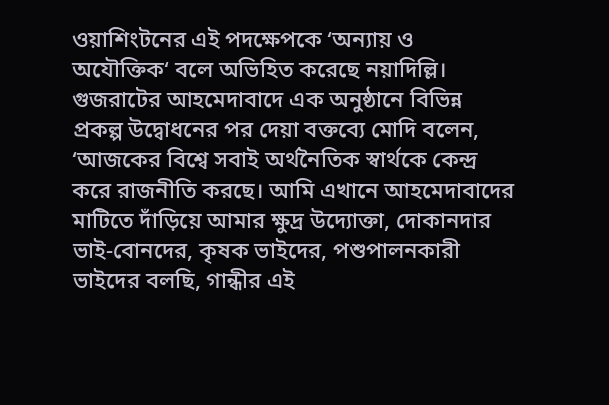ওয়াশিংটনের এই পদক্ষেপকে ‘অন্যায় ও অযৌক্তিক‘ বলে অভিহিত করেছে নয়াদিল্লি।
গুজরাটের আহমেদাবাদে এক অনুষ্ঠানে বিভিন্ন প্রকল্প উদ্বোধনের পর দেয়া বক্তব্যে মোদি বলেন, ‘আজকের বিশ্বে সবাই অর্থনৈতিক স্বার্থকে কেন্দ্র করে রাজনীতি করছে। আমি এখানে আহমেদাবাদের মাটিতে দাঁড়িয়ে আমার ক্ষুদ্র উদ্যোক্তা, দোকানদার ভাই-বোনদের, কৃষক ভাইদের, পশুপালনকারী ভাইদের বলছি, গান্ধীর এই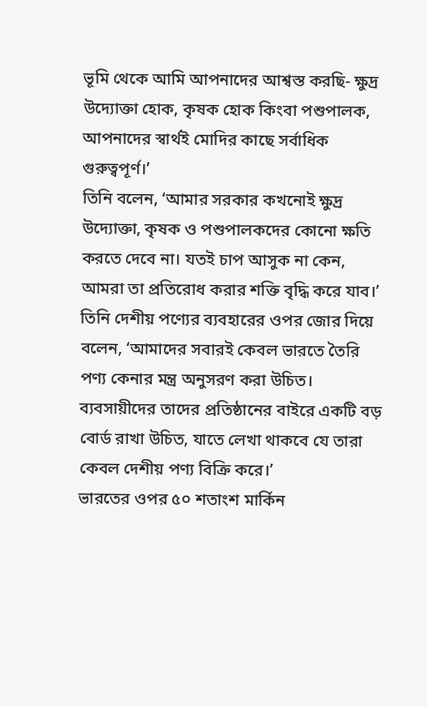ভূমি থেকে আমি আপনাদের আশ্বস্ত করছি- ক্ষুদ্র উদ্যোক্তা হোক, কৃষক হোক কিংবা পশুপালক, আপনাদের স্বার্থই মোদির কাছে সর্বাধিক গুরুত্বপূর্ণ।’
তিনি বলেন, ‘আমার সরকার কখনোই ক্ষুদ্র উদ্যোক্তা, কৃষক ও পশুপালকদের কোনো ক্ষতি করতে দেবে না। যতই চাপ আসুক না কেন, আমরা তা প্রতিরোধ করার শক্তি বৃদ্ধি করে যাব।’
তিনি দেশীয় পণ্যের ব্যবহারের ওপর জোর দিয়ে বলেন, ‘আমাদের সবারই কেবল ভারতে তৈরি পণ্য কেনার মন্ত্র অনুসরণ করা উচিত। ব্যবসায়ীদের তাদের প্রতিষ্ঠানের বাইরে একটি বড় বোর্ড রাখা উচিত, যাতে লেখা থাকবে যে তারা কেবল দেশীয় পণ্য বিক্রি করে।’
ভারতের ওপর ৫০ শতাংশ মার্কিন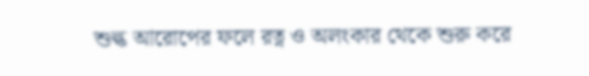শুল্ক আরোপের ফলে রত্ন ও অলংকার থেকে শুরু করে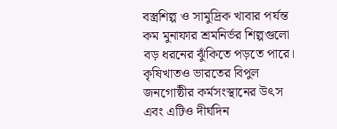বস্ত্রশিল্প ও সামুদ্রিক খাবার পর্যন্ত কম মুনাফার শ্রমনির্ভর শিল্পগুলো বড় ধরনের ঝুঁকিতে পড়তে পারে। কৃষিখাতও ভারতের বিপুল জনগোষ্ঠীর কর্মসংস্থানের উৎস এবং এটিও দীর্ঘদিন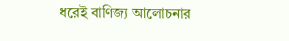ধরেই বাণিজ্য আলোচনার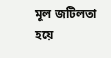মূল জটিলতা হয়ে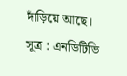দাঁড়িয়ে আছে।
সূত্র : এনডিটিভি